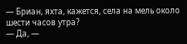— Бриан, яхта, кажется, села на мель около шести часов утра?
— Да, —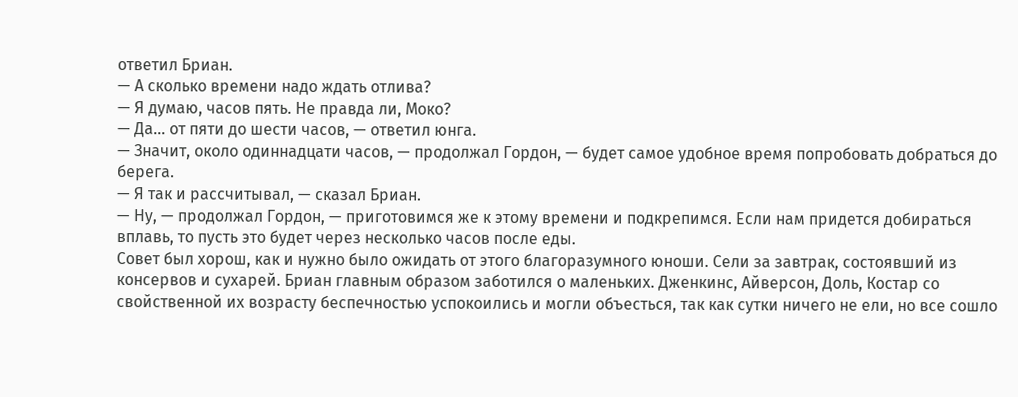ответил Бриан.
— А сколько времени надо ждать отлива?
— Я думаю, часов пять. Не правда ли, Моко?
— Да… от пяти до шести часов, — ответил юнга.
— Значит, около одиннадцати часов, — продолжал Гордон, — будет самое удобное время попробовать добраться до берега.
— Я так и рассчитывал, — сказал Бриан.
— Ну, — продолжал Гордон, — приготовимся же к этому времени и подкрепимся. Если нам придется добираться вплавь, то пусть это будет через несколько часов после еды.
Совет был хорош, как и нужно было ожидать от этого благоразумного юноши. Сели за завтрак, состоявший из консервов и сухарей. Бриан главным образом заботился о маленьких. Дженкинс, Айверсон, Доль, Костар со свойственной их возрасту беспечностью успокоились и могли объесться, так как сутки ничего не ели, но все сошло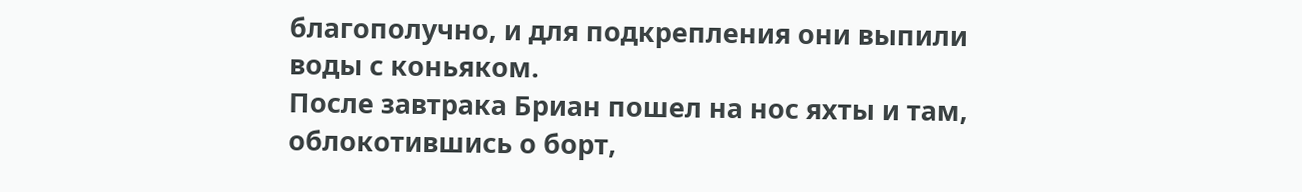благополучно, и для подкрепления они выпили воды с коньяком.
После завтрака Бриан пошел на нос яхты и там, облокотившись о борт,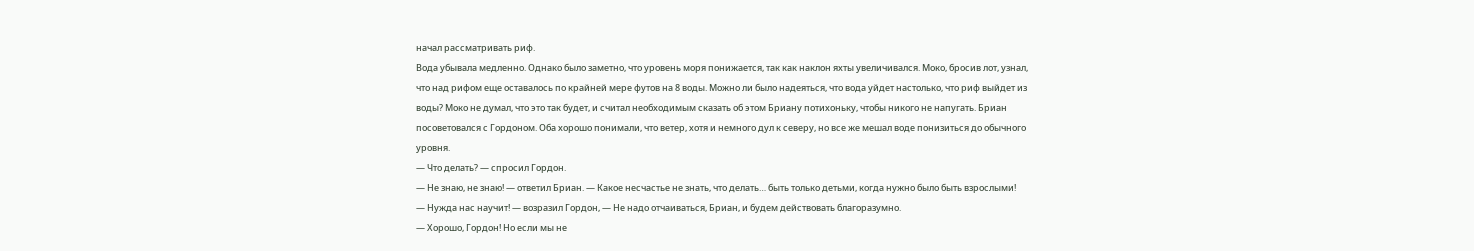начал рассматривать риф.
Вода убывала медленно. Однако было заметно, что уровень моря понижается, так как наклон яхты увеличивался. Моко, бросив лот, узнал, что над рифом еще оставалось по крайней мере футов на 8 воды. Можно ли было надеяться, что вода уйдет настолько, что риф выйдет из воды? Моко не думал, что это так будет, и считал необходимым сказать об этом Бриану потихоньку, чтобы никого не напугать. Бриан посоветовался с Гордоном. Оба хорошо понимали, что ветер, хотя и немного дул к северу, но все же мешал воде понизиться до обычного уровня.
— Что делать? — спросил Гордон.
— Не знаю, не знаю! — ответил Бриан. — Какое несчастье не знать, что делать… быть только детьми, когда нужно было быть взрослыми!
— Нужда нас научит! — возразил Гордон, — Не надо отчаиваться, Бриан, и будем действовать благоразумно.
— Хорошо, Гордон! Но если мы не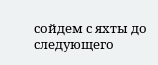сойдем с яхты до следующего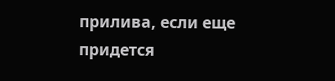прилива, если еще придется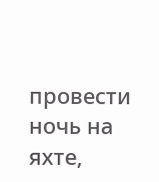провести ночь на яхте,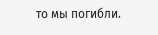то мы погибли.